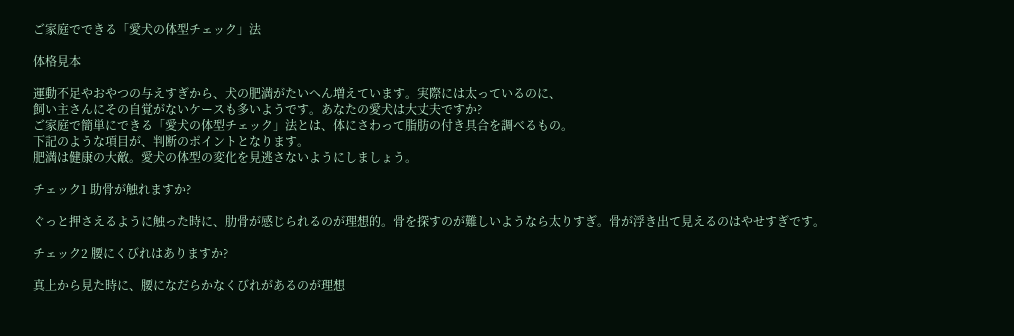ご家庭でできる「愛犬の体型チェック」法

体格見本

運動不足やおやつの与えすぎから、犬の肥満がたいへん増えています。実際には太っているのに、
飼い主さんにその自覚がないケースも多いようです。あなたの愛犬は大丈夫ですか?
ご家庭で簡単にできる「愛犬の体型チェック」法とは、体にさわって脂肪の付き具合を調べるもの。
下記のような項目が、判断のポイントとなります。
肥満は健康の大敵。愛犬の体型の変化を見逃さないようにしましょう。

チェック1 助骨が触れますか?

ぐっと押さえるように触った時に、肋骨が感じられるのが理想的。骨を探すのが難しいようなら太りすぎ。骨が浮き出て見えるのはやせすぎです。

チェック2 腰にくびれはありますか?

真上から見た時に、腰になだらかなくびれがあるのが理想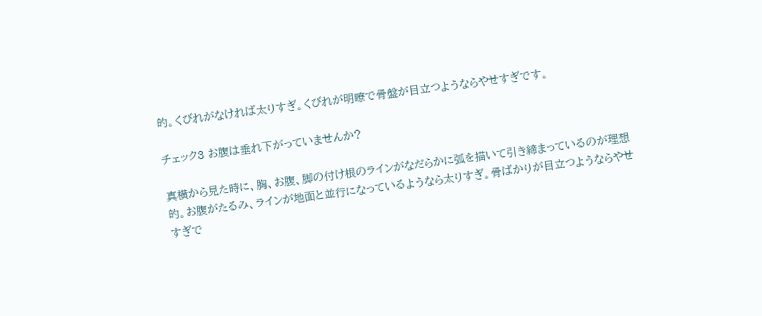的。くびれがなければ太りすぎ。くびれが明瞭で骨盤が目立つようならやせすぎです。

チェック3 お腹は垂れ下がっていませんか?

真横から見た時に、胸、お腹、脚の付け根のラインがなだらかに弧を描いて引き締まっているのが理想的。お腹がたるみ、ラインが地面と並行になっているようなら太りすぎ。骨ばかりが目立つようならやせすぎで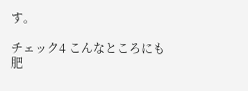す。

チェック4 こんなところにも肥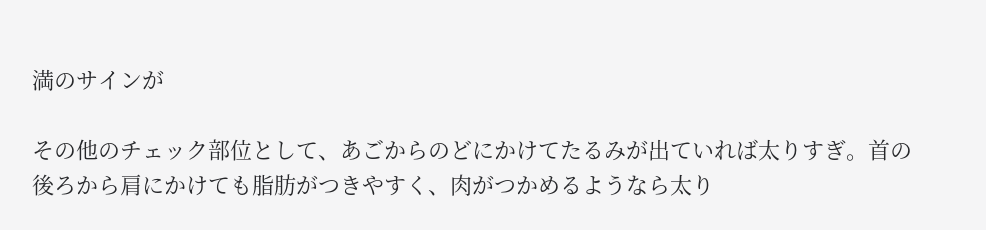満のサインが

その他のチェック部位として、あごからのどにかけてたるみが出ていれば太りすぎ。首の後ろから肩にかけても脂肪がつきやすく、肉がつかめるようなら太り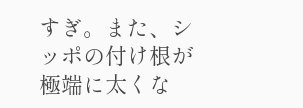すぎ。また、シッポの付け根が極端に太くな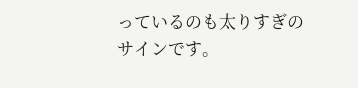っているのも太りすぎのサインです。